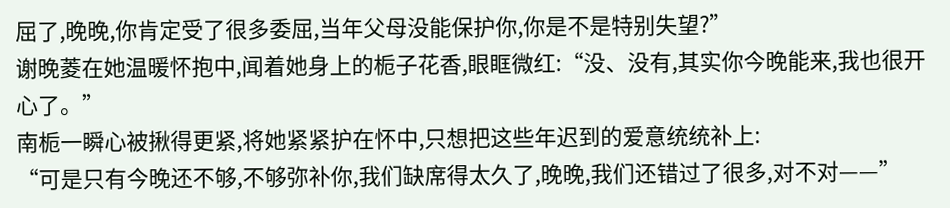屈了,晚晚,你肯定受了很多委屈,当年父母没能保护你,你是不是特别失望?”
谢晚菱在她温暖怀抱中,闻着她身上的栀子花香,眼眶微红:“没、没有,其实你今晚能来,我也很开心了。”
南栀一瞬心被揪得更紧,将她紧紧护在怀中,只想把这些年迟到的爱意统统补上:
“可是只有今晚还不够,不够弥补你,我们缺席得太久了,晚晚,我们还错过了很多,对不对——”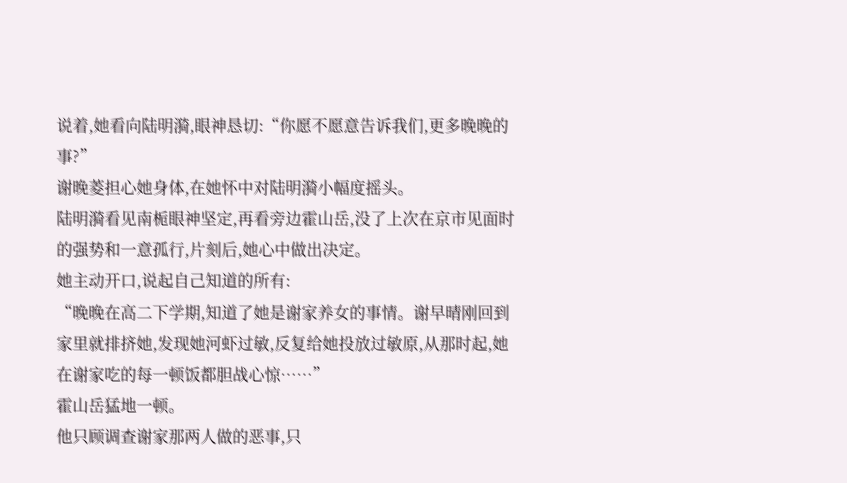说着,她看向陆明漪,眼神恳切:“你愿不愿意告诉我们,更多晚晚的事?”
谢晚菱担心她身体,在她怀中对陆明漪小幅度摇头。
陆明漪看见南栀眼神坚定,再看旁边霍山岳,没了上次在京市见面时的强势和一意孤行,片刻后,她心中做出决定。
她主动开口,说起自己知道的所有:
“晚晚在高二下学期,知道了她是谢家养女的事情。谢早晴刚回到家里就排挤她,发现她河虾过敏,反复给她投放过敏原,从那时起,她在谢家吃的每一顿饭都胆战心惊……”
霍山岳猛地一顿。
他只顾调查谢家那两人做的恶事,只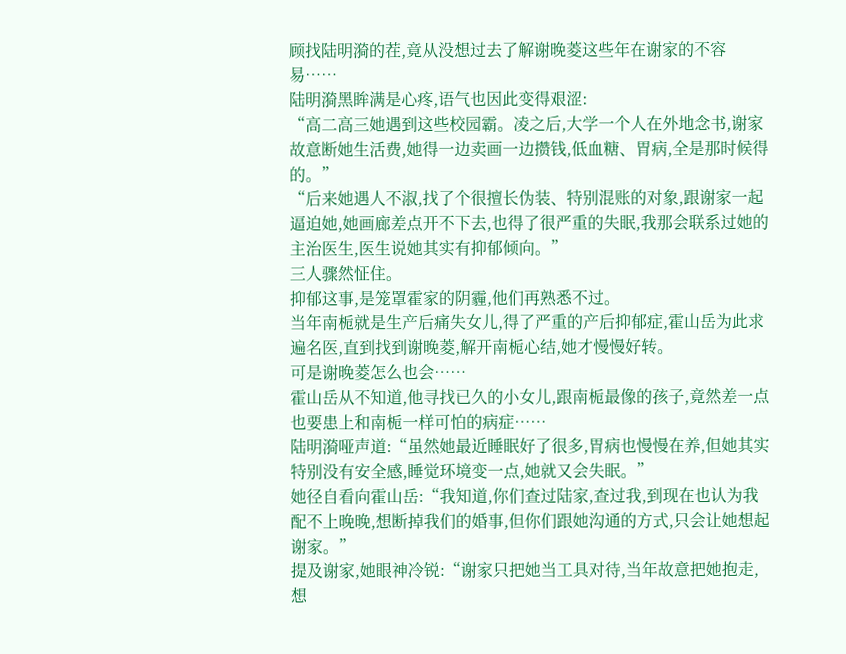顾找陆明漪的茬,竟从没想过去了解谢晚菱这些年在谢家的不容易……
陆明漪黑眸满是心疼,语气也因此变得艰涩:
“高二高三她遇到这些校园霸。凌之后,大学一个人在外地念书,谢家故意断她生活费,她得一边卖画一边攒钱,低血糖、胃病,全是那时候得的。”
“后来她遇人不淑,找了个很擅长伪装、特别混账的对象,跟谢家一起逼迫她,她画廊差点开不下去,也得了很严重的失眠,我那会联系过她的主治医生,医生说她其实有抑郁倾向。”
三人骤然怔住。
抑郁这事,是笼罩霍家的阴霾,他们再熟悉不过。
当年南栀就是生产后痛失女儿,得了严重的产后抑郁症,霍山岳为此求遍名医,直到找到谢晚菱,解开南栀心结,她才慢慢好转。
可是谢晚菱怎么也会……
霍山岳从不知道,他寻找已久的小女儿,跟南栀最像的孩子,竟然差一点也要患上和南栀一样可怕的病症……
陆明漪哑声道:“虽然她最近睡眠好了很多,胃病也慢慢在养,但她其实特别没有安全感,睡觉环境变一点,她就又会失眠。”
她径自看向霍山岳:“我知道,你们查过陆家,查过我,到现在也认为我配不上晚晚,想断掉我们的婚事,但你们跟她沟通的方式,只会让她想起谢家。”
提及谢家,她眼神冷锐:“谢家只把她当工具对待,当年故意把她抱走,想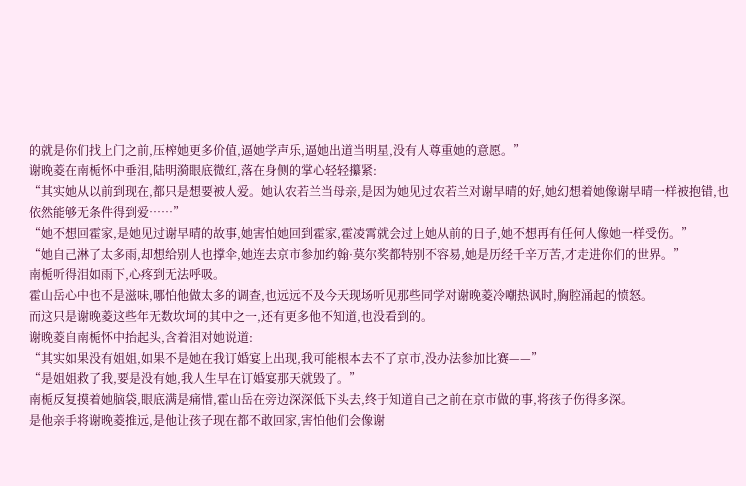的就是你们找上门之前,压榨她更多价值,逼她学声乐,逼她出道当明星,没有人尊重她的意愿。”
谢晚菱在南栀怀中垂泪,陆明漪眼底微红,落在身侧的掌心轻轻攥紧:
“其实她从以前到现在,都只是想要被人爱。她认农若兰当母亲,是因为她见过农若兰对谢早晴的好,她幻想着她像谢早晴一样被抱错,也依然能够无条件得到爱……”
“她不想回霍家,是她见过谢早晴的故事,她害怕她回到霍家,霍凌霄就会过上她从前的日子,她不想再有任何人像她一样受伤。”
“她自己淋了太多雨,却想给别人也撑伞,她连去京市参加约翰·莫尔奖都特别不容易,她是历经千辛万苦,才走进你们的世界。”
南栀听得泪如雨下,心疼到无法呼吸。
霍山岳心中也不是滋味,哪怕他做太多的调查,也远远不及今天现场听见那些同学对谢晚菱冷嘲热讽时,胸腔涌起的愤怒。
而这只是谢晚菱这些年无数坎坷的其中之一,还有更多他不知道,也没看到的。
谢晚菱自南栀怀中抬起头,含着泪对她说道:
“其实如果没有姐姐,如果不是她在我订婚宴上出现,我可能根本去不了京市,没办法参加比赛——”
“是姐姐救了我,要是没有她,我人生早在订婚宴那天就毁了。”
南栀反复摸着她脑袋,眼底满是痛惜,霍山岳在旁边深深低下头去,终于知道自己之前在京市做的事,将孩子伤得多深。
是他亲手将谢晚菱推远,是他让孩子现在都不敢回家,害怕他们会像谢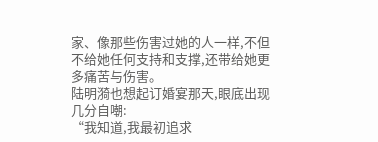家、像那些伤害过她的人一样,不但不给她任何支持和支撑,还带给她更多痛苦与伤害。
陆明漪也想起订婚宴那天,眼底出现几分自嘲:
“我知道,我最初追求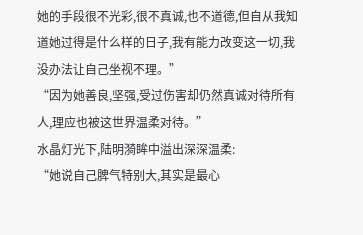她的手段很不光彩,很不真诚,也不道德,但自从我知道她过得是什么样的日子,我有能力改变这一切,我没办法让自己坐视不理。”
“因为她善良,坚强,受过伤害却仍然真诚对待所有人,理应也被这世界温柔对待。”
水晶灯光下,陆明漪眸中溢出深深温柔:
“她说自己脾气特别大,其实是最心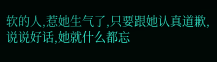软的人,惹她生气了,只要跟她认真道歉,说说好话,她就什么都忘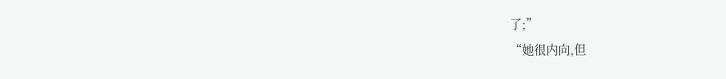了;”
“她很内向,但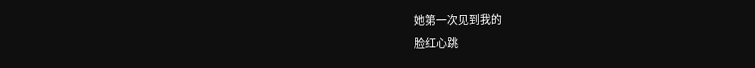她第一次见到我的
脸红心跳